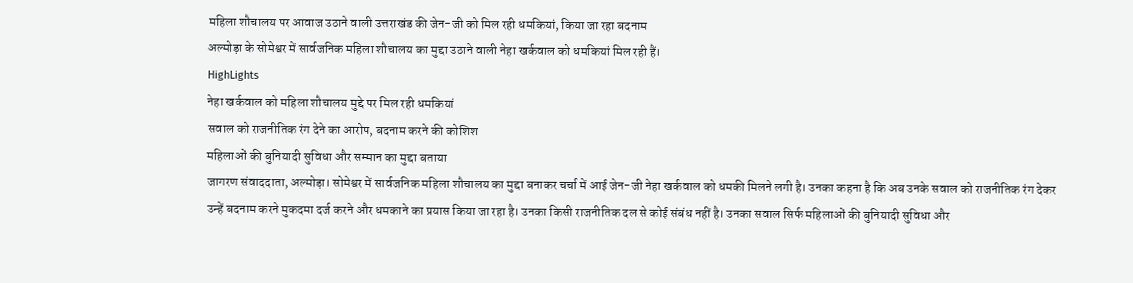महिला शौचालय पर आवाज उठाने वाली उत्तराखंड की जेन-जी को मिल रही धमकियां, किया जा रहा बदनाम
अल्मोड़ा के सोमेश्वर में सार्वजनिक महिला शौचालय का मुद्दा उठाने वाली नेहा खर्कवाल को धमकियां मिल रही हैं।
HighLights
नेहा खर्कवाल को महिला शौचालय मुद्दे पर मिल रही धमकियां
सवाल को राजनीतिक रंग देने का आरोप, बदनाम करने की कोशिश
महिलाओं की बुनियादी सुविधा और सम्मान का मुद्दा बताया
जागरण संवाददाता, अल्मोड़ा। सोमेश्वर में सार्वजनिक महिला शौचालय का मुद्दा बनाकर चर्चा में आई जेन-जी नेहा खर्कवाल को धमकी मिलने लगी है। उनका कहना है कि अब उनके सवाल को राजनीतिक रंग देकर उन्हें बदनाम करने मुकदमा दर्ज करने और धमकाने का प्रयास किया जा रहा है। उनका किसी राजनीतिक दल से कोई संबंध नहीं है। उनका सवाल सिर्फ महिलाओं की बुनियादी सुविधा और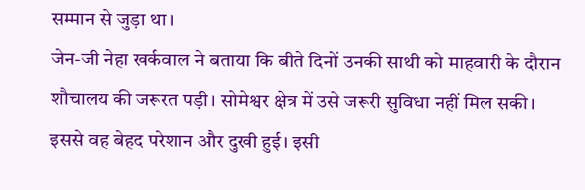सम्मान से जुड़ा था।
जेन-जी नेहा खर्कवाल ने बताया कि बीते दिनों उनकी साथी को माहवारी के दौरान शौचालय की जरूरत पड़ी। सोमेश्वर क्षेत्र में उसे जरूरी सुविधा नहीं मिल सकी। इससे वह बेहद परेशान और दुखी हुई। इसी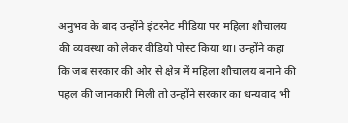अनुभव के बाद उन्होंने इंटरनेट मीडिया पर महिला शौचालय की व्यवस्था को लेकर वीडियो पोस्ट किया था। उन्होंने कहा कि जब सरकार की ओर से क्षेत्र में महिला शौचालय बनाने की पहल की जानकारी मिली तो उन्होंने सरकार का धन्यवाद भी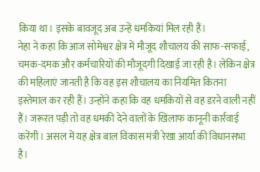किया था। इसके बावजूद अब उन्हें धमकियां मिल रही हैं।
नेहा ने कहा कि आज सोमेश्वर क्षेत्र में मौजूद शौचालय की साफ-सफाई, चमक-दमक और कर्मचारियों की मौजूदगी दिखाई जा रही है। लेकिन क्षेत्र की महिलाएं जानती है कि वह इस शौचालय का नियमित कितना इस्तेमाल कर रही हैं। उन्होंने कहा कि वह धमकियों से वह डरने वाली नहीं हैं। जरूरत पड़ी तो वह धमकी देने वालों के खिलाफ कानूनी कार्रवाई करेंगी। असल में यह क्षेत्र बाल विकास मंत्री रेखा आर्या की विधानसभा है।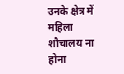उनके क्षेत्र में महिला शौचालय ना होना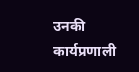उनकी कार्यप्रणाली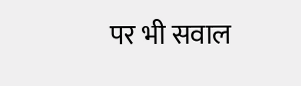पर भी सवाल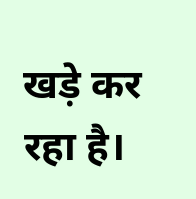खड़े कर रहा है।